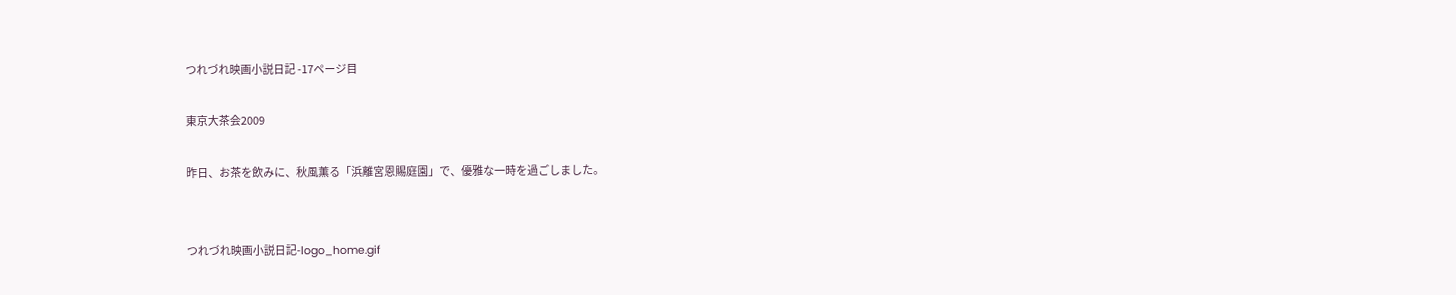つれづれ映画小説日記 -17ページ目

東京大茶会2009

昨日、お茶を飲みに、秋風薫る「浜離宮恩賜庭園」で、優雅な一時を過ごしました。


つれづれ映画小説日記-logo_home.gif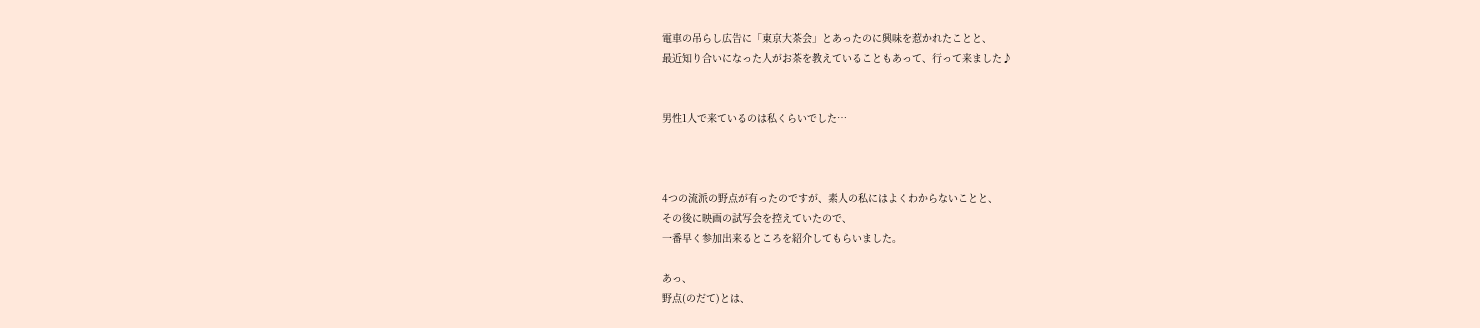電車の吊らし広告に「東京大茶会」とあったのに興味を惹かれたことと、
最近知り合いになった人がお茶を教えていることもあって、行って来ました♪


男性1人で来ているのは私くらいでした…



4つの流派の野点が有ったのですが、素人の私にはよくわからないことと、
その後に映画の試写会を控えていたので、
一番早く参加出来るところを紹介してもらいました。

あっ、
野点(のだて)とは、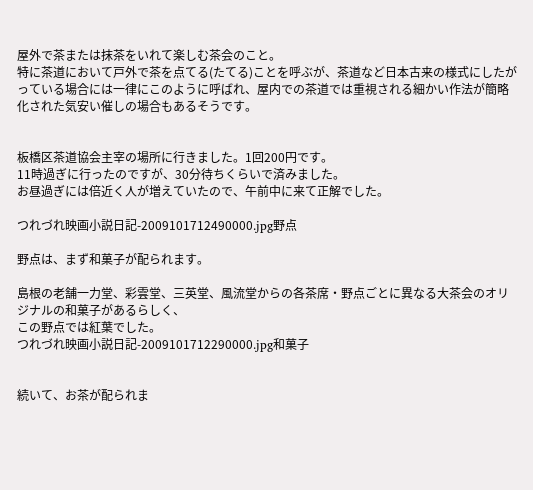屋外で茶または抹茶をいれて楽しむ茶会のこと。
特に茶道において戸外で茶を点てる(たてる)ことを呼ぶが、茶道など日本古来の様式にしたがっている場合には一律にこのように呼ばれ、屋内での茶道では重視される細かい作法が簡略化された気安い催しの場合もあるそうです。


板橋区茶道協会主宰の場所に行きました。1回200円です。
11時過ぎに行ったのですが、30分待ちくらいで済みました。
お昼過ぎには倍近く人が増えていたので、午前中に来て正解でした。

つれづれ映画小説日記-2009101712490000.jpg野点

野点は、まず和菓子が配られます。

島根の老舗一力堂、彩雲堂、三英堂、風流堂からの各茶席・野点ごとに異なる大茶会のオリジナルの和菓子があるらしく、
この野点では紅葉でした。
つれづれ映画小説日記-2009101712290000.jpg和菓子


続いて、お茶が配られま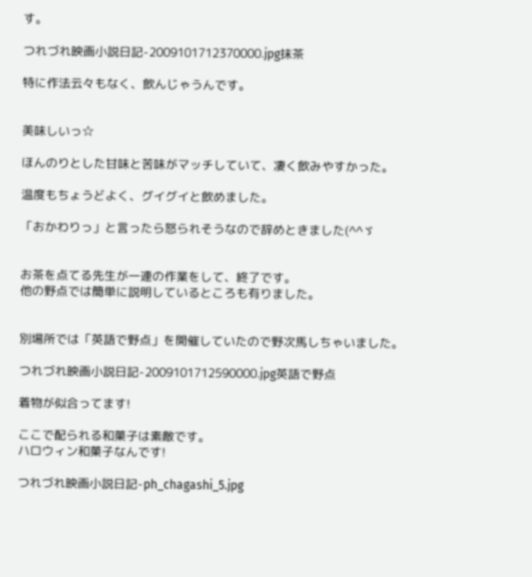す。

つれづれ映画小説日記-2009101712370000.jpg抹茶

特に作法云々もなく、飲んじゃうんです。


美味しいっ☆

ほんのりとした甘味と苦味がマッチしていて、凄く飲みやすかった。

温度もちょうどよく、グイグイと飲めました。

「おかわりっ」と言ったら怒られそうなので辞めときました(^^ゞ


お茶を点てる先生が一連の作業をして、終了です。
他の野点では簡単に説明しているところも有りました。


別場所では「英語で野点」を開催していたので野次馬しちゃいました。

つれづれ映画小説日記-2009101712590000.jpg英語で野点

着物が似合ってます!

ここで配られる和菓子は素敵です。
ハロウィン和菓子なんです!

つれづれ映画小説日記-ph_chagashi_5.jpg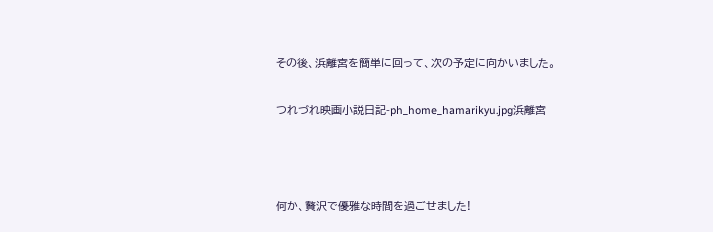その後、浜離宮を簡単に回って、次の予定に向かいました。

つれづれ映画小説日記-ph_home_hamarikyu.jpg浜離宮



何か、贅沢で優雅な時間を過ごせました!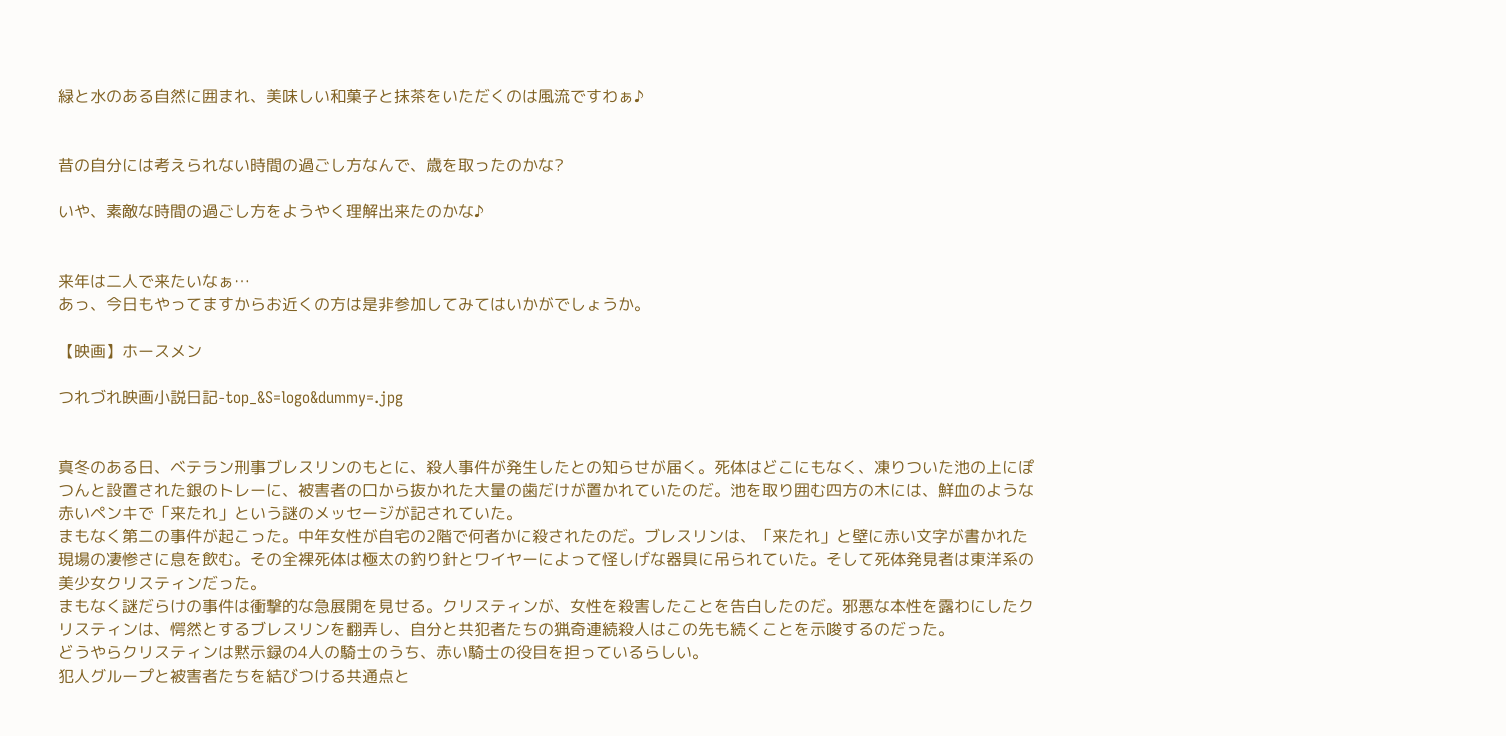緑と水のある自然に囲まれ、美味しい和菓子と抹茶をいただくのは風流ですわぁ♪


昔の自分には考えられない時間の過ごし方なんで、歳を取ったのかな?

いや、素敵な時間の過ごし方をようやく理解出来たのかな♪


来年は二人で来たいなぁ…
あっ、今日もやってますからお近くの方は是非参加してみてはいかがでしょうか。

【映画】ホースメン

つれづれ映画小説日記-top_&S=logo&dummy=.jpg


真冬のある日、ベテラン刑事ブレスリンのもとに、殺人事件が発生したとの知らせが届く。死体はどこにもなく、凍りついた池の上にぽつんと設置された銀のトレーに、被害者の口から抜かれた大量の歯だけが置かれていたのだ。池を取り囲む四方の木には、鮮血のような赤いペンキで「来たれ」という謎のメッセージが記されていた。
まもなく第二の事件が起こった。中年女性が自宅の2階で何者かに殺されたのだ。ブレスリンは、「来たれ」と壁に赤い文字が書かれた現場の凄惨さに息を飲む。その全裸死体は極太の釣り針とワイヤーによって怪しげな器具に吊られていた。そして死体発見者は東洋系の美少女クリスティンだった。
まもなく謎だらけの事件は衝撃的な急展開を見せる。クリスティンが、女性を殺害したことを告白したのだ。邪悪な本性を露わにしたクリスティンは、愕然とするブレスリンを翻弄し、自分と共犯者たちの猟奇連続殺人はこの先も続くことを示唆するのだった。
どうやらクリスティンは黙示録の4人の騎士のうち、赤い騎士の役目を担っているらしい。
犯人グループと被害者たちを結びつける共通点と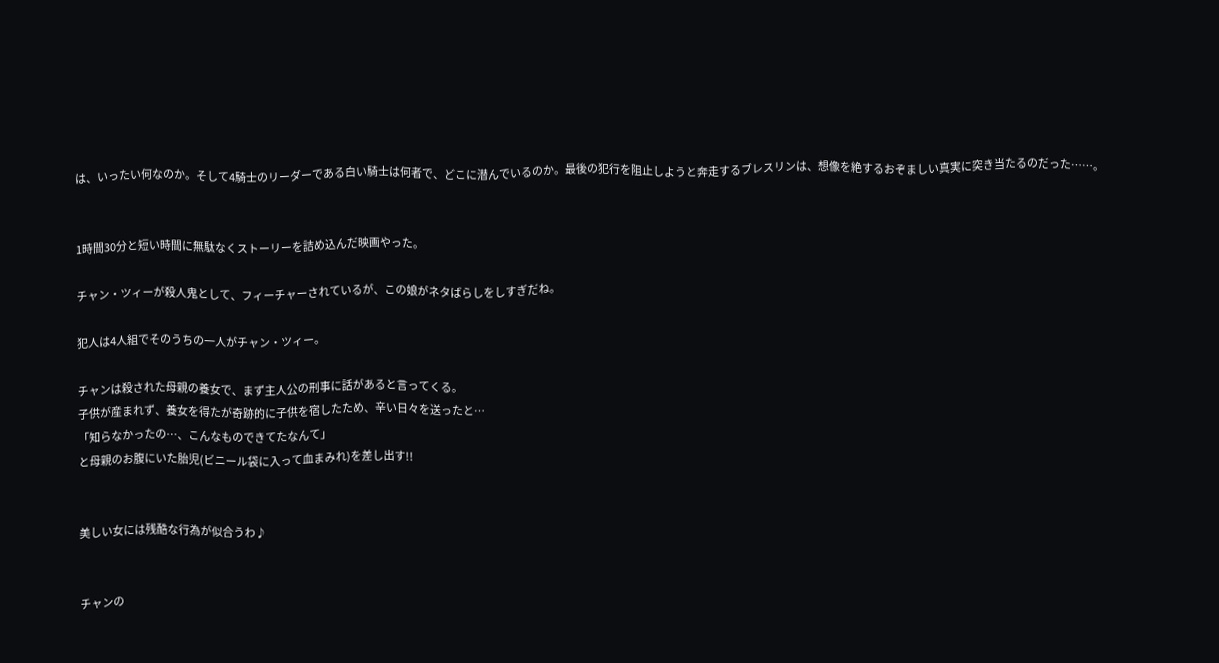は、いったい何なのか。そして4騎士のリーダーである白い騎士は何者で、どこに潜んでいるのか。最後の犯行を阻止しようと奔走するブレスリンは、想像を絶するおぞましい真実に突き当たるのだった……。


1時間30分と短い時間に無駄なくストーリーを詰め込んだ映画やった。

チャン・ツィーが殺人鬼として、フィーチャーされているが、この娘がネタばらしをしすぎだね。

犯人は4人組でそのうちの一人がチャン・ツィー。

チャンは殺された母親の養女で、まず主人公の刑事に話があると言ってくる。
子供が産まれず、養女を得たが奇跡的に子供を宿したため、辛い日々を送ったと…
「知らなかったの…、こんなものできてたなんて」
と母親のお腹にいた胎児(ビニール袋に入って血まみれ)を差し出す!!


美しい女には残酷な行為が似合うわ♪


チャンの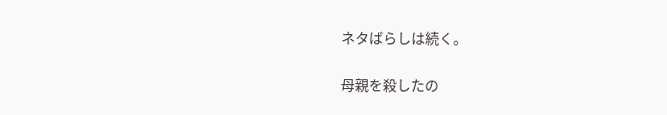ネタばらしは続く。

母親を殺したの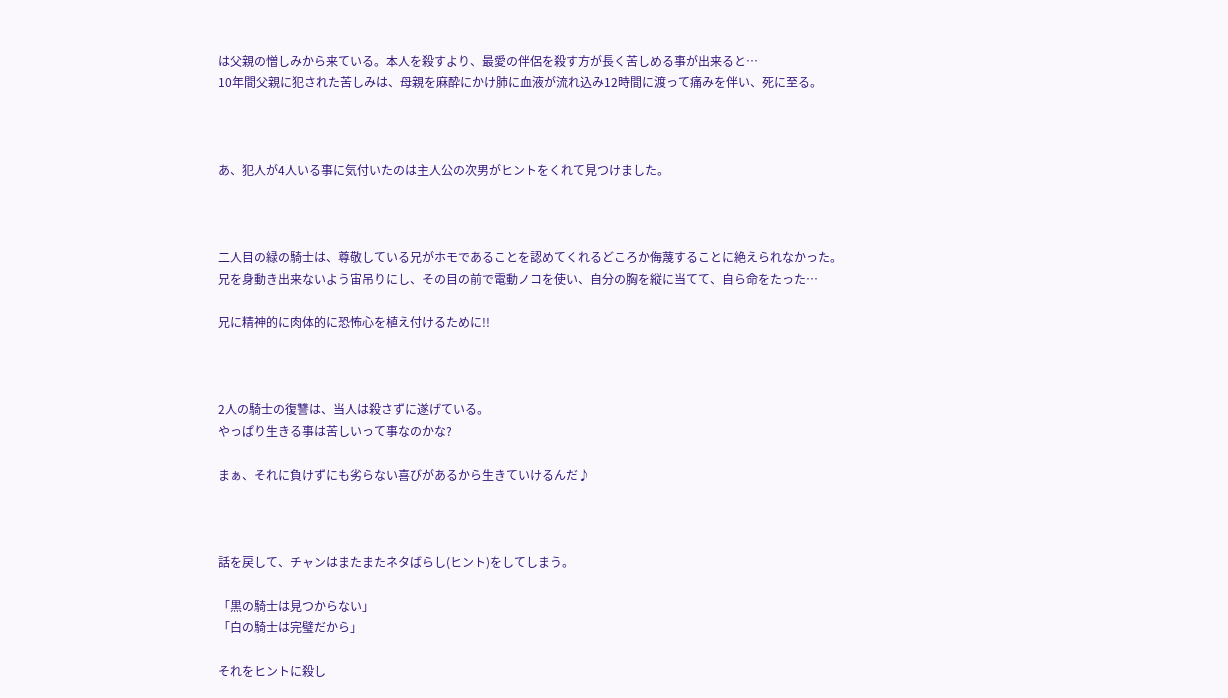は父親の憎しみから来ている。本人を殺すより、最愛の伴侶を殺す方が長く苦しめる事が出来ると…
10年間父親に犯された苦しみは、母親を麻酔にかけ肺に血液が流れ込み12時間に渡って痛みを伴い、死に至る。



あ、犯人が4人いる事に気付いたのは主人公の次男がヒントをくれて見つけました。



二人目の緑の騎士は、尊敬している兄がホモであることを認めてくれるどころか侮蔑することに絶えられなかった。
兄を身動き出来ないよう宙吊りにし、その目の前で電動ノコを使い、自分の胸を縦に当てて、自ら命をたった…

兄に精神的に肉体的に恐怖心を植え付けるために!!



2人の騎士の復讐は、当人は殺さずに遂げている。
やっぱり生きる事は苦しいって事なのかな?

まぁ、それに負けずにも劣らない喜びがあるから生きていけるんだ♪



話を戻して、チャンはまたまたネタばらし(ヒント)をしてしまう。

「黒の騎士は見つからない」
「白の騎士は完璧だから」

それをヒントに殺し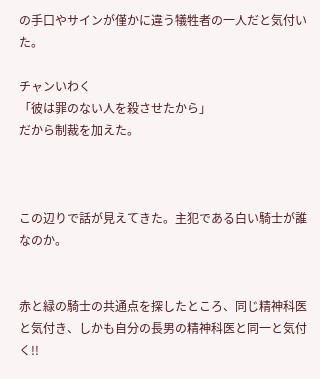の手口やサインが僅かに違う犠牲者の一人だと気付いた。

チャンいわく
「彼は罪のない人を殺させたから」
だから制裁を加えた。



この辺りで話が見えてきた。主犯である白い騎士が誰なのか。


赤と緑の騎士の共通点を探したところ、同じ精神科医と気付き、しかも自分の長男の精神科医と同一と気付く!!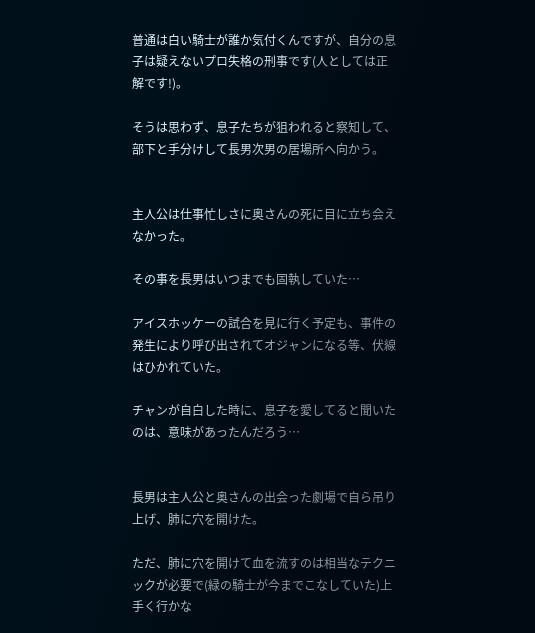普通は白い騎士が誰か気付くんですが、自分の息子は疑えないプロ失格の刑事です(人としては正解です!)。

そうは思わず、息子たちが狙われると察知して、部下と手分けして長男次男の居場所へ向かう。


主人公は仕事忙しさに奥さんの死に目に立ち会えなかった。

その事を長男はいつまでも固執していた…

アイスホッケーの試合を見に行く予定も、事件の発生により呼び出されてオジャンになる等、伏線はひかれていた。

チャンが自白した時に、息子を愛してると聞いたのは、意味があったんだろう…


長男は主人公と奥さんの出会った劇場で自ら吊り上げ、肺に穴を開けた。

ただ、肺に穴を開けて血を流すのは相当なテクニックが必要で(緑の騎士が今までこなしていた)上手く行かな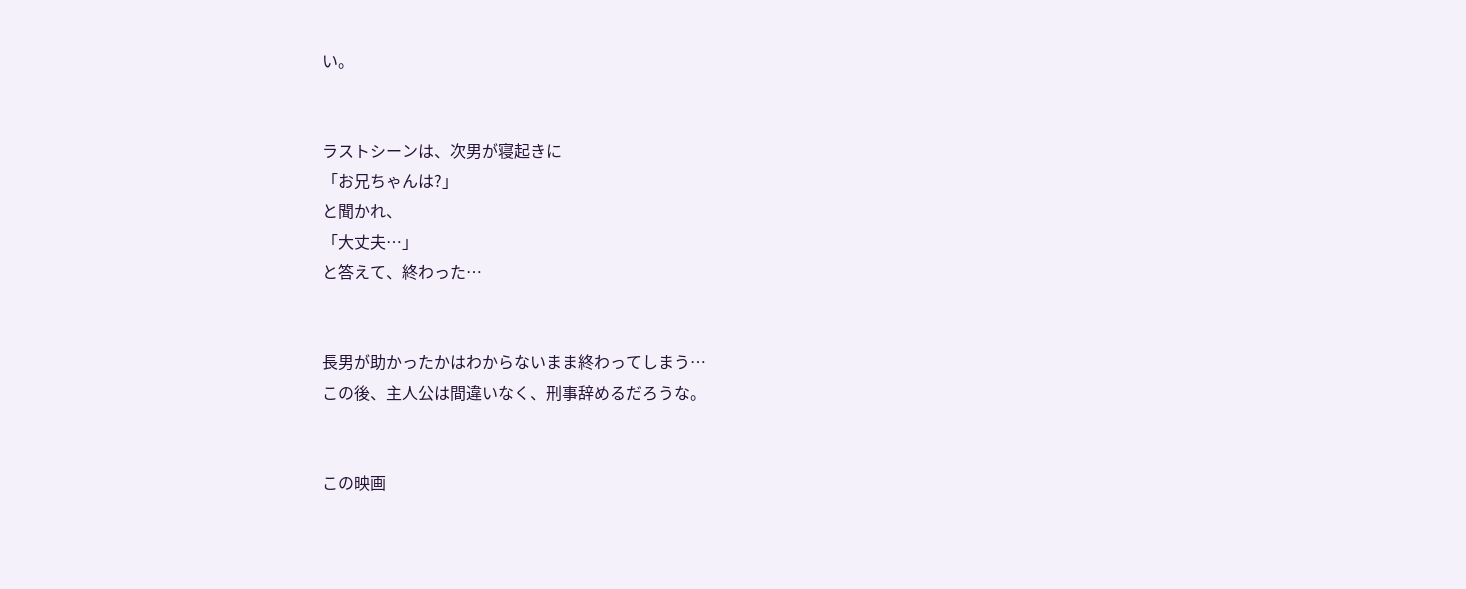い。


ラストシーンは、次男が寝起きに
「お兄ちゃんは?」
と聞かれ、
「大丈夫…」
と答えて、終わった…


長男が助かったかはわからないまま終わってしまう…
この後、主人公は間違いなく、刑事辞めるだろうな。


この映画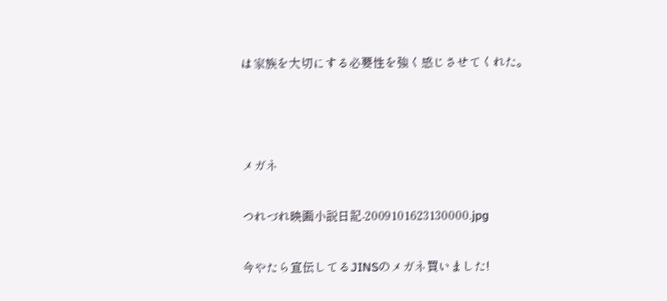は家族を大切にする必要性を強く感じさせてくれた。



メガネ

つれづれ映画小説日記-2009101623130000.jpg

今やたら宣伝してるJINSのメガネ買いました!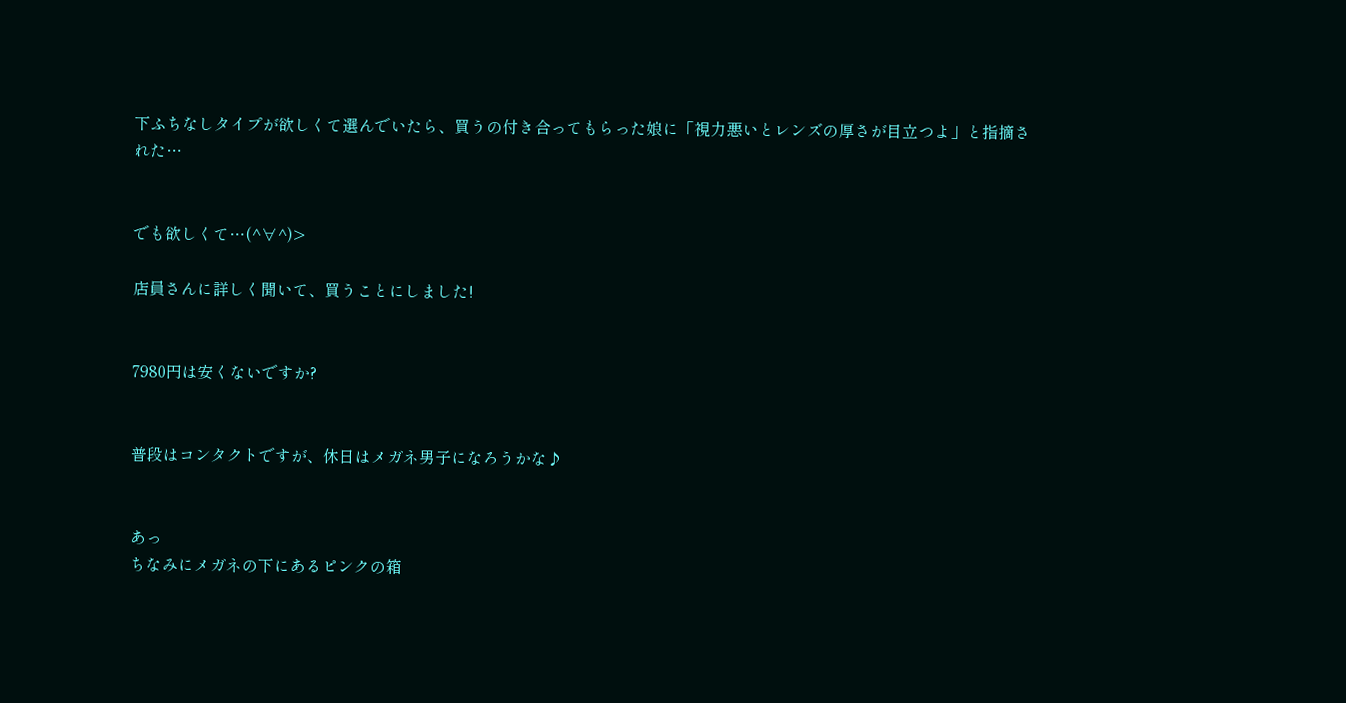下ふちなしタイプが欲しくて選んでいたら、買うの付き合ってもらった娘に「視力悪いとレンズの厚さが目立つよ」と指摘された…


でも欲しくて…(^∀^)>

店員さんに詳しく聞いて、買うことにしました!


7980円は安くないですか?


普段はコンタクトですが、休日はメガネ男子になろうかな♪


あっ
ちなみにメガネの下にあるピンクの箱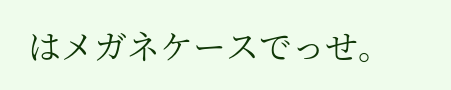はメガネケースでっせ。